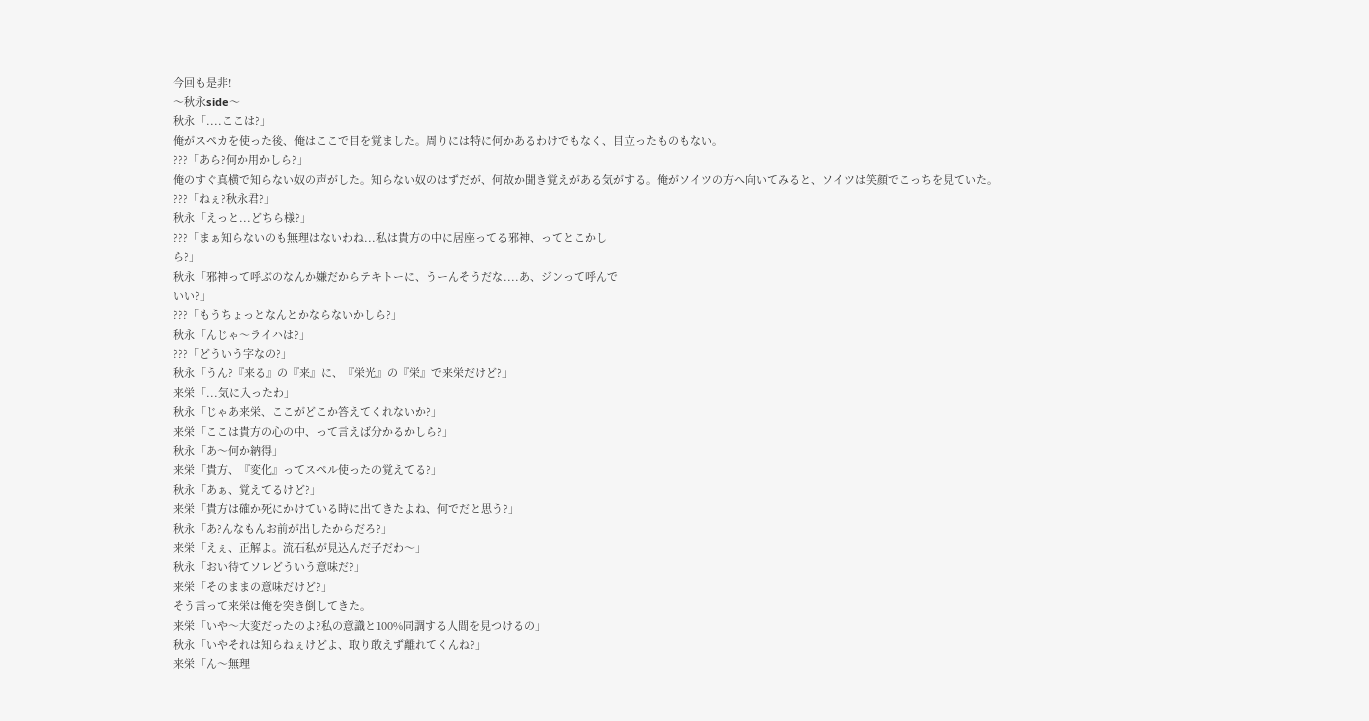今回も是非!
〜秋永side〜
秋永「....ここは?」
俺がスペカを使った後、俺はここで目を覚ました。周りには特に何かあるわけでもなく、目立ったものもない。
???「あら?何か用かしら?」
俺のすぐ真横で知らない奴の声がした。知らない奴のはずだが、何故か聞き覚えがある気がする。俺がソイツの方へ向いてみると、ソイツは笑顔でこっちを見ていた。
???「ねぇ?秋永君?」
秋永「えっと...どちら様?」
???「まぁ知らないのも無理はないわね...私は貴方の中に居座ってる邪神、ってとこかし
ら?」
秋永「邪神って呼ぶのなんか嫌だからテキトーに、うーんそうだな....あ、ジンって呼んで
いい?」
???「もうちょっとなんとかならないかしら?」
秋永「んじゃ〜ライハは?」
???「どういう字なの?」
秋永「うん?『来る』の『来』に、『栄光』の『栄』で来栄だけど?」
来栄「...気に入ったわ」
秋永「じゃあ来栄、ここがどこか答えてくれないか?」
来栄「ここは貴方の心の中、って言えば分かるかしら?」
秋永「あ〜何か納得」
来栄「貴方、『変化』ってスペル使ったの覚えてる?」
秋永「あぁ、覚えてるけど?」
来栄「貴方は確か死にかけている時に出てきたよね、何でだと思う?」
秋永「あ?んなもんお前が出したからだろ?」
来栄「えぇ、正解よ。流石私が見込んだ子だわ〜」
秋永「おい待てソレどういう意味だ?」
来栄「そのままの意味だけど?」
そう言って来栄は俺を突き倒してきた。
来栄「いや〜大変だったのよ?私の意識と100%同調する人間を見つけるの」
秋永「いやそれは知らねぇけどよ、取り敢えず離れてくんね?」
来栄「ん〜無理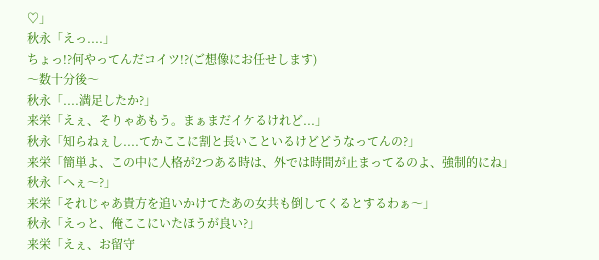♡」
秋永「えっ....」
ちょっ!?何やってんだコイツ!?(ご想像にお任せします)
〜数十分後〜
秋永「....満足したか?」
来栄「えぇ、そりゃあもう。まぁまだイケるけれど...」
秋永「知らねぇし....てかここに割と長いこといるけどどうなってんの?」
来栄「簡単よ、この中に人格が2つある時は、外では時間が止まってるのよ、強制的にね」
秋永「へぇ〜?」
来栄「それじゃあ貴方を追いかけてたあの女共も倒してくるとするわぁ〜」
秋永「えっと、俺ここにいたほうが良い?」
来栄「えぇ、お留守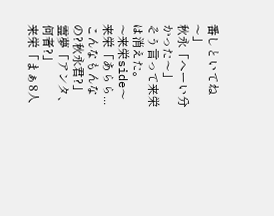番しといてね〜」
秋永「へーい分かった〜」
そう言って来栄は消えた。
〜来栄side〜
来栄「あらら...こんなもんなの?秋永君?」
霊夢「アンタ、何者?」
来栄「まぁ8人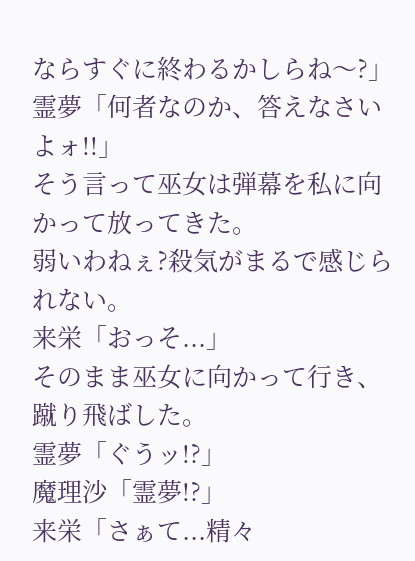ならすぐに終わるかしらね〜?」
霊夢「何者なのか、答えなさいよォ!!」
そう言って巫女は弾幕を私に向かって放ってきた。
弱いわねぇ?殺気がまるで感じられない。
来栄「おっそ...」
そのまま巫女に向かって行き、蹴り飛ばした。
霊夢「ぐうッ!?」
魔理沙「霊夢!?」
来栄「さぁて...精々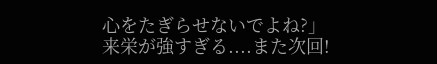心をたぎらせないでよね?」
来栄が強すぎる....また次回!